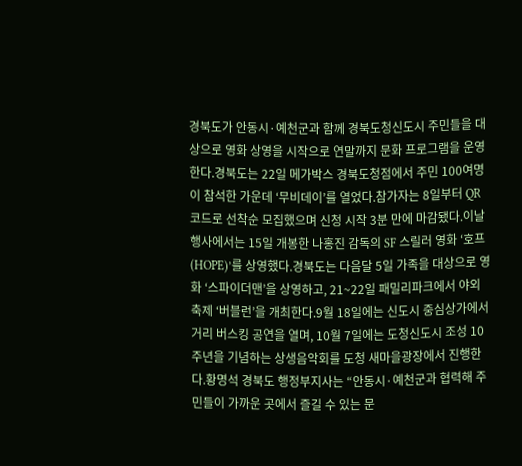경북도가 안동시·예천군과 함께 경북도청신도시 주민들을 대상으로 영화 상영을 시작으로 연말까지 문화 프로그램을 운영한다.경북도는 22일 메가박스 경북도청점에서 주민 100여명이 참석한 가운데 ‘무비데이’를 열었다.참가자는 8일부터 QR코드로 선착순 모집했으며 신청 시작 3분 만에 마감됐다.이날 행사에서는 15일 개봉한 나홍진 감독의 SF 스릴러 영화 ‘호프(HOPE)’를 상영했다.경북도는 다음달 5일 가족을 대상으로 영화 ‘스파이더맨’을 상영하고, 21~22일 패밀리파크에서 야외 축제 ‘버블런’을 개최한다.9월 18일에는 신도시 중심상가에서 거리 버스킹 공연을 열며, 10월 7일에는 도청신도시 조성 10주년을 기념하는 상생음악회를 도청 새마을광장에서 진행한다.황명석 경북도 행정부지사는 “안동시·예천군과 협력해 주민들이 가까운 곳에서 즐길 수 있는 문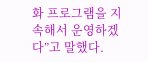화 프로그램을 지속해서 운영하겠다”고 말했다.